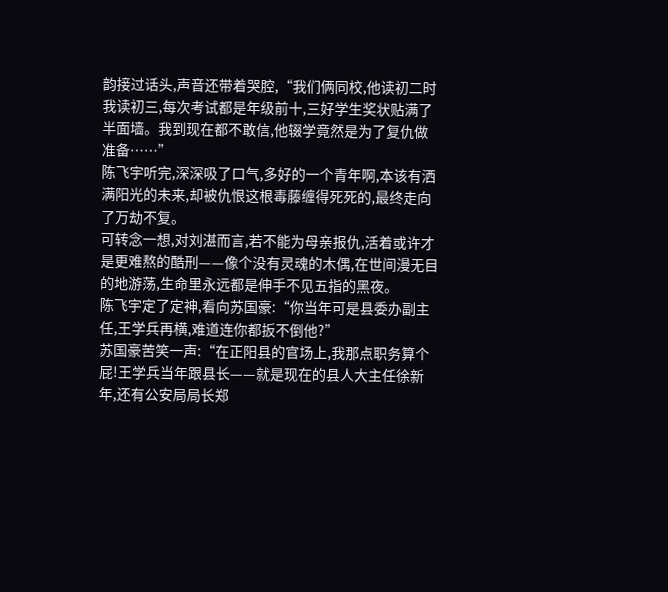韵接过话头,声音还带着哭腔,“我们俩同校,他读初二时我读初三,每次考试都是年级前十,三好学生奖状贴满了半面墙。我到现在都不敢信,他辍学竟然是为了复仇做准备……”
陈飞宇听完,深深吸了口气,多好的一个青年啊,本该有洒满阳光的未来,却被仇恨这根毒藤缠得死死的,最终走向了万劫不复。
可转念一想,对刘湛而言,若不能为母亲报仇,活着或许才是更难熬的酷刑——像个没有灵魂的木偶,在世间漫无目的地游荡,生命里永远都是伸手不见五指的黑夜。
陈飞宇定了定神,看向苏国豪:“你当年可是县委办副主任,王学兵再横,难道连你都扳不倒他?”
苏国豪苦笑一声:“在正阳县的官场上,我那点职务算个屁!王学兵当年跟县长——就是现在的县人大主任徐新年,还有公安局局长郑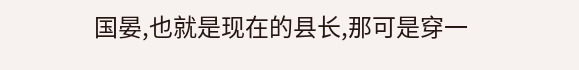国晏,也就是现在的县长,那可是穿一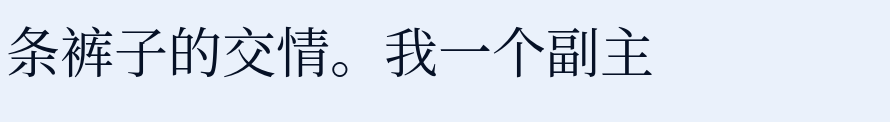条裤子的交情。我一个副主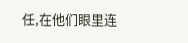任,在他们眼里连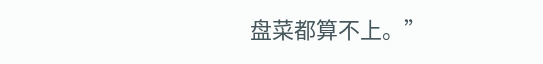盘菜都算不上。”